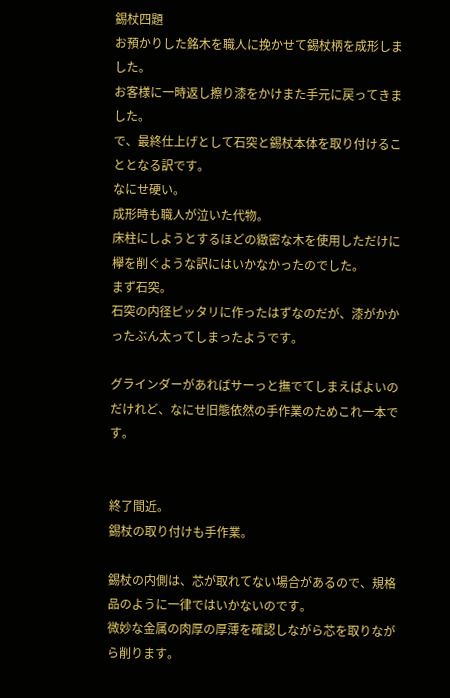錫杖四題
お預かりした銘木を職人に挽かせて錫杖柄を成形しました。
お客様に一時返し擦り漆をかけまた手元に戻ってきました。
で、最終仕上げとして石突と錫杖本体を取り付けることとなる訳です。
なにせ硬い。
成形時も職人が泣いた代物。
床柱にしようとするほどの緻密な木を使用しただけに欅を削ぐような訳にはいかなかったのでした。
まず石突。
石突の内径ピッタリに作ったはずなのだが、漆がかかったぶん太ってしまったようです。

グラインダーがあればサーっと撫でてしまえばよいのだけれど、なにせ旧態依然の手作業のためこれ一本です。


終了間近。
錫杖の取り付けも手作業。

錫杖の内側は、芯が取れてない場合があるので、規格品のように一律ではいかないのです。
微妙な金属の肉厚の厚薄を確認しながら芯を取りながら削ります。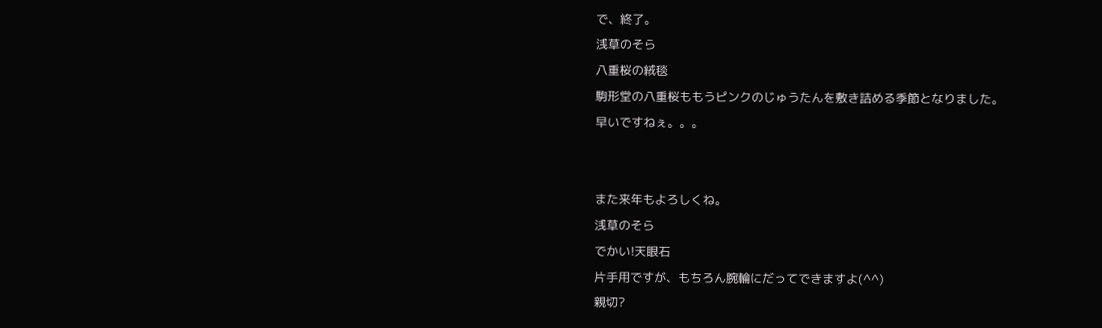で、終了。
浅草のそら
八重桜の絨毯
駒形堂の八重桜ももうピンクのじゅうたんを敷き詰める季節となりました。
早いですねぇ。。。


また来年もよろしくね。
浅草のそら
でかい!天眼石
片手用ですが、もちろん腕輪にだってできますよ(^^)
親切?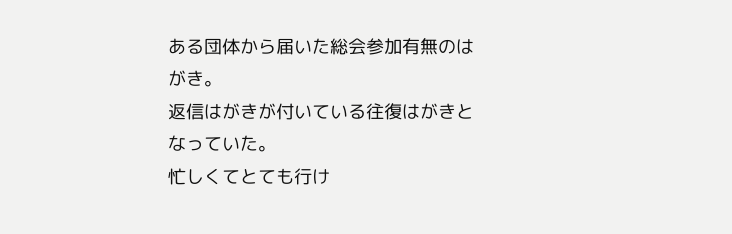ある団体から届いた総会参加有無のはがき。
返信はがきが付いている往復はがきとなっていた。
忙しくてとても行け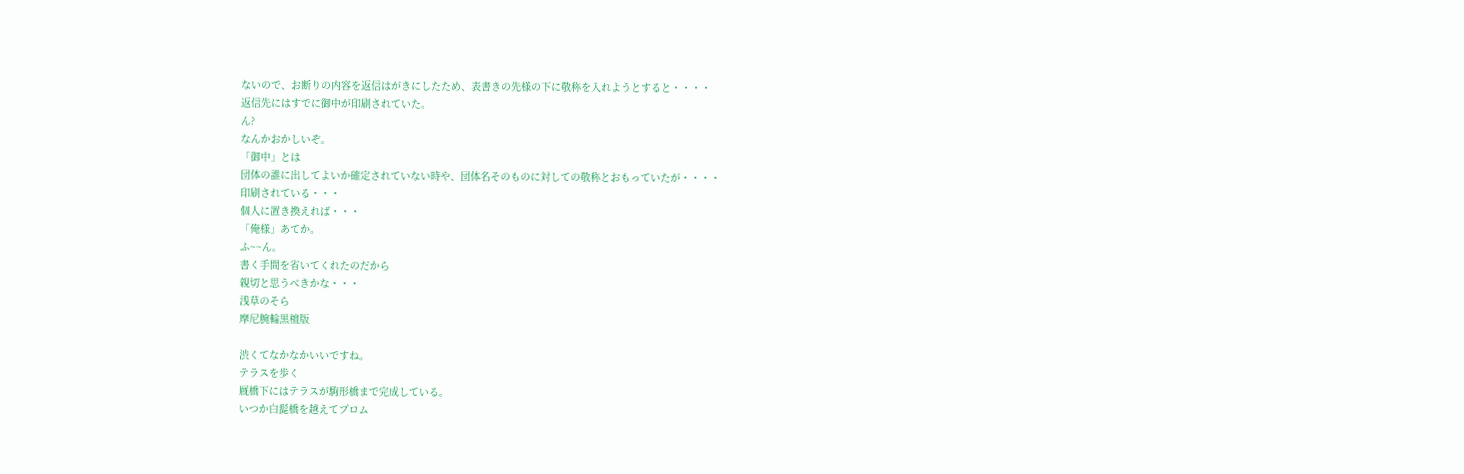ないので、お断りの内容を返信はがきにしたため、表書きの先様の下に敬称を入れようとすると・・・・
返信先にはすでに御中が印刷されていた。
ん?
なんかおかしいぞ。
「御中」とは
団体の誰に出してよいか確定されていない時や、団体名そのものに対しての敬称とおもっていたが・・・・
印刷されている・・・
個人に置き換えれば・・・
「俺様」あてか。
ふ~~ん。
書く手間を省いてくれたのだから
親切と思うべきかな・・・
浅草のそら
摩尼腕輪黒檀版

渋くてなかなかいいですね。
テラスを歩く
厩橋下にはテラスが駒形橋まで完成している。
いつか白髭橋を越えてプロム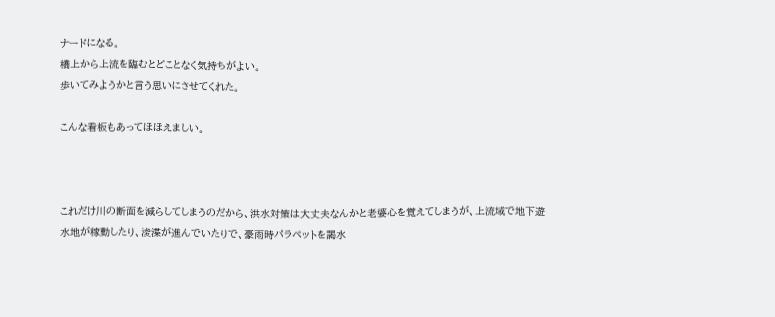ナードになる。
橋上から上流を臨むとどことなく気持ちがよい。
歩いてみようかと言う思いにさせてくれた。

こんな看板もあってほほえましい。



これだけ川の断面を減らしてしまうのだから、洪水対策は大丈夫なんかと老婆心を覚えてしまうが、上流域で地下遊水地が稼動したり、浚渫が進んでいたりで、豪雨時パラペットを謁水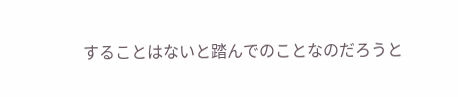することはないと踏んでのことなのだろうと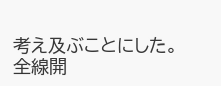考え及ぶことにした。
全線開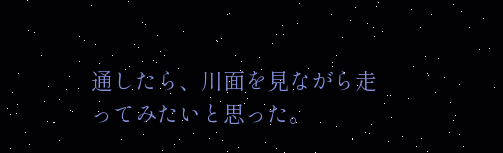通したら、川面を見ながら走ってみたいと思った。